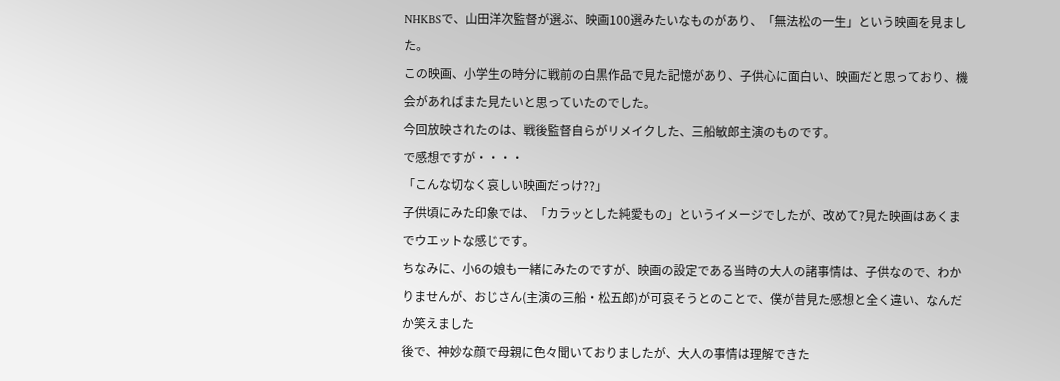NHKBSで、山田洋次監督が選ぶ、映画100選みたいなものがあり、「無法松の一生」という映画を見ました。
この映画、小学生の時分に戦前の白黒作品で見た記憶があり、子供心に面白い、映画だと思っており、機会があればまた見たいと思っていたのでした。
今回放映されたのは、戦後監督自らがリメイクした、三船敏郎主演のものです。
で感想ですが・・・・
「こんな切なく哀しい映画だっけ??」
子供頃にみた印象では、「カラッとした純愛もの」というイメージでしたが、改めて?見た映画はあくまでウエットな感じです。
ちなみに、小6の娘も一緒にみたのですが、映画の設定である当時の大人の諸事情は、子供なので、わかりませんが、おじさん(主演の三船・松五郎)が可哀そうとのことで、僕が昔見た感想と全く違い、なんだか笑えました
後で、神妙な顔で母親に色々聞いておりましたが、大人の事情は理解できた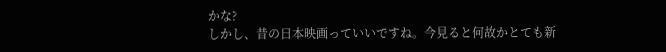かな?
しかし、昔の日本映画っていいですね。今見ると何故かとても新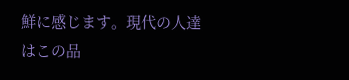鮮に感じます。現代の人達はこの品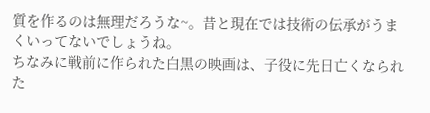質を作るのは無理だろうな~。昔と現在では技術の伝承がうまくいってないでしょうね。
ちなみに戦前に作られた白黒の映画は、子役に先日亡くなられた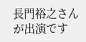長門裕之さんが出演です